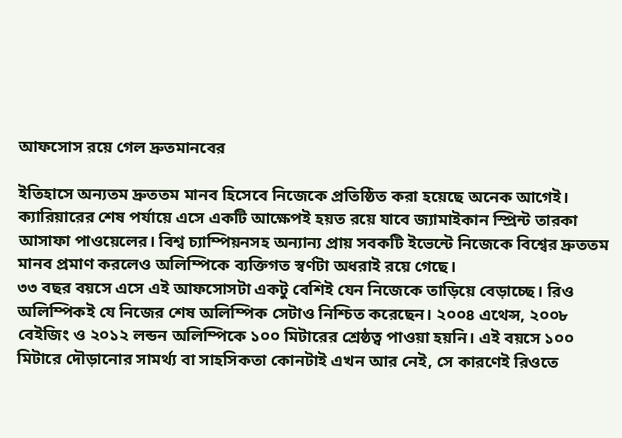আফসোস রয়ে গেল দ্রুতমানবের

ইতিহাসে অন্যতম দ্রুততম মানব হিসেবে নিজেকে প্রতিষ্ঠিত করা হয়েছে অনেক আগেই। ক্যারিয়ারের শেষ পর্যায়ে এসে একটি আক্ষেপই হয়ত রয়ে যাবে জ্যামাইকান স্প্রিন্ট তারকা আসাফা পাওয়েলের। বিশ্ব চ্যাম্পিয়নসহ অন্যান্য প্রায় সবকটি ইভেন্টে নিজেকে বিশ্বের দ্রুততম মানব প্রমাণ করলেও অলিম্পিকে ব্যক্তিগত স্বর্ণটা অধরাই রয়ে গেছে।
৩৩ বছর বয়সে এসে এই আফসোসটা একটু বেশিই যেন নিজেকে তাড়িয়ে বেড়াচ্ছে। রিও অলিম্পিকই যে নিজের শেষ অলিম্পিক সেটাও নিশ্চিত করেছেন। ২০০৪ এথেন্স, ২০০৮ বেইজিং ও ২০১২ লন্ডন অলিম্পিকে ১০০ মিটারের শ্রেষ্ঠত্ব পাওয়া হয়নি। এই বয়সে ১০০ মিটারে দৌড়ানোর সামর্থ্য বা সাহসিকতা কোনটাই এখন আর নেই, সে কারণেই রিওতে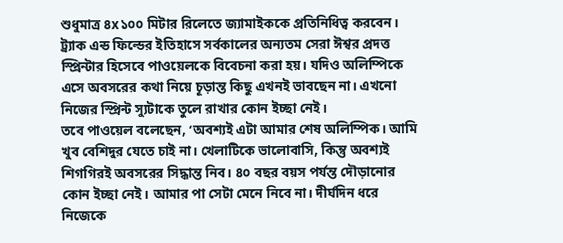শুধুমাত্র ৪x১০০ মিটার রিলেতে জ্যামাইককে প্রতিনিধিত্ব করবেন।
ট্র্যাক এন্ড ফিল্ডের ইতিহাসে সর্বকালের অন্যতম সেরা ঈশ্বর প্রদত্ত স্প্রিন্টার হিসেবে পাওয়েলকে বিবেচনা করা হয়। যদিও অলিম্পিকে এসে অবসরের কথা নিয়ে চূড়ান্ত কিছু এখনই ভাবছেন না। এখনো নিজের স্প্রিন্ট স্যুটাকে তুলে রাখার কোন ইচ্ছা নেই।
তবে পাওয়েল বলেছেন, ‘অবশ্যই এটা আমার শেষ অলিম্পিক। আমি খুব বেশিদুর যেতে চাই না। খেলাটিকে ভালোবাসি, কিন্তু অবশ্যই শিগগিরই অবসরের সিদ্ধান্ত নিব। ৪০ বছর বয়স পর্যন্ত দৌড়ানোর কোন ইচ্ছা নেই। আমার পা সেটা মেনে নিবে না। দীর্ঘদিন ধরে নিজেকে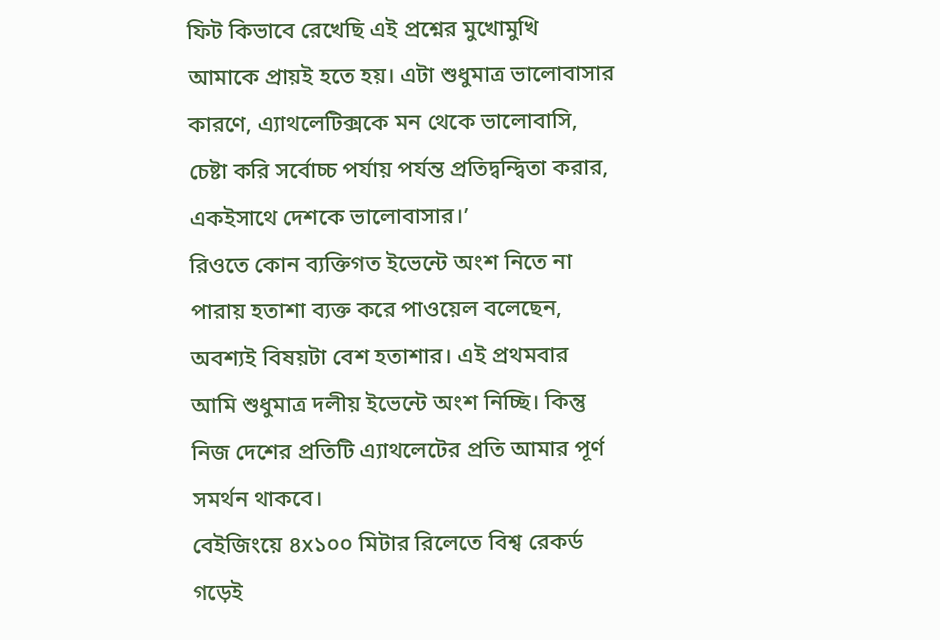ফিট কিভাবে রেখেছি এই প্রশ্নের মুখোমুখি আমাকে প্রায়ই হতে হয়। এটা শুধুমাত্র ভালোবাসার কারণে, এ্যাথলেটিক্সকে মন থেকে ভালোবাসি, চেষ্টা করি সর্বোচ্চ পর্যায় পর্যন্ত প্রতিদ্বন্দ্বিতা করার, একইসাথে দেশকে ভালোবাসার।’
রিওতে কোন ব্যক্তিগত ইভেন্টে অংশ নিতে না পারায় হতাশা ব্যক্ত করে পাওয়েল বলেছেন, অবশ্যই বিষয়টা বেশ হতাশার। এই প্রথমবার আমি শুধুমাত্র দলীয় ইভেন্টে অংশ নিচ্ছি। কিন্তু নিজ দেশের প্রতিটি এ্যাথলেটের প্রতি আমার পূর্ণ সমর্থন থাকবে।
বেইজিংয়ে ৪x১০০ মিটার রিলেতে বিশ্ব রেকর্ড গড়েই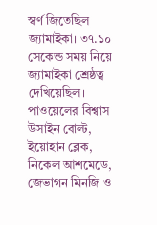স্বর্ণ জিতেছিল জ্যামাইকা। ৩৭.১০ সেকেন্ড সময় নিয়ে জ্যামাইকা শ্রেষ্ঠত্ব দেখিয়েছিল। পাওয়েলের বিশ্বাস উসাইন বোল্ট, ইয়োহান ব্লেক, নিকেল আশমেডে, জেভাগন মিনজি ও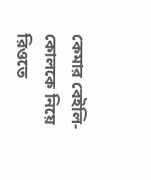কেমার বেইলি-কোলকে নিয়ে রিওতে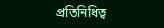প্রতিনিধিত্ব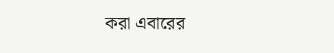করা এবারের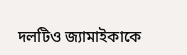দলটিও জ্যামাইকাকে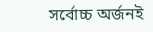সর্বোচ্চ অর্জনই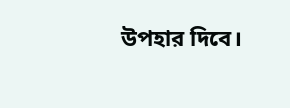উপহার দিবে।